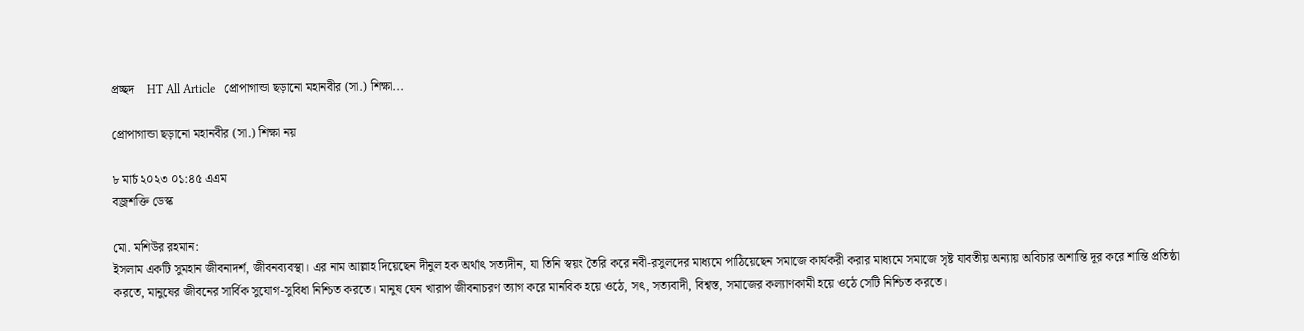প্রচ্ছদ    HT All Article   প্রোপাগান্ডা ছড়ানো মহানবীর (সা.) শিক্ষা...

প্রোপাগান্ডা ছড়ানো মহানবীর (সা.) শিক্ষা নয়

৮ মার্চ ২০২৩ ০১:৪৫ এএম
বজ্রশক্তি ডেস্ক

মো. মশিউর রহমান:
ইসলাম একটি সুমহান জীবনাদর্শ, জীবনব্যবস্থা। এর নাম আল্লাহ দিয়েছেন দীনুল হক অর্থাৎ সত্যদীন, যা তিনি স্বয়ং তৈরি করে নবী-রসুলদের মাধ্যমে পাঠিয়েছেন সমাজে কার্যকরী করার মাধ্যমে সমাজে সৃষ্ট যাবতীয় অন্যায় অবিচার অশান্তি দূর করে শান্তি প্রতিষ্ঠা করতে, মানুষের জীবনের সার্বিক সুযোগ-সুবিধা নিশ্চিত করতে। মানুষ যেন খারাপ জীবনাচরণ ত্যাগ করে মানবিক হয়ে ওঠে, সৎ, সত্যবাদী, বিশ্বস্ত, সমাজের কল্যাণকামী হয়ে ওঠে সেটি নিশ্চিত করতে।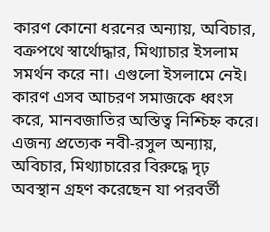কারণ কোনো ধরনের অন্যায়, অবিচার, বক্রপথে স্বার্থোদ্ধার, মিথ্যাচার ইসলাম সমর্থন করে না। এগুলো ইসলামে নেই। কারণ এসব আচরণ সমাজকে ধ্বংস করে, মানবজাতির অস্তিত্ব নিশ্চিহ্ন করে। এজন্য প্রত্যেক নবী-রসুল অন্যায়, অবিচার, মিথ্যাচারের বিরুদ্ধে দৃঢ় অবস্থান গ্রহণ করেছেন যা পরবর্তী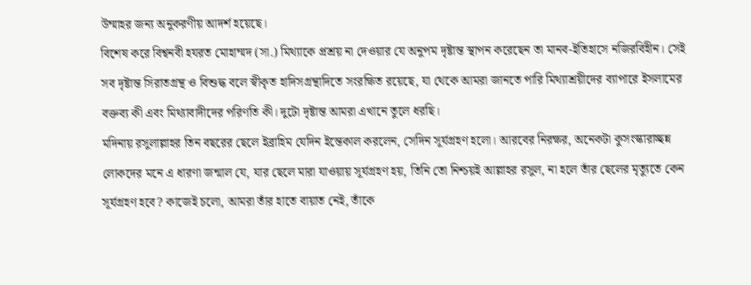উম্মাহর জন্য অনুকরণীয় আদর্শ হয়েছে।
বিশেষ করে বিশ্বনবী হযরত মোহাম্মদ (সা.) মিথ্যাকে প্রশ্রয় না দেওয়ার যে অনুপম দৃষ্টান্ত স্থাপন করেছেন তা মানব-ইতিহাসে নজিরবিহীন। সেই সব দৃষ্টান্ত সিরাতগ্রন্থ ও বিশুদ্ধ বলে স্বীকৃত হাদিসগ্রন্থাদিতে সংরক্ষিত রয়েছে, যা থেকে আমরা জানতে পারি মিথ্যাশ্রয়ীদের ব্যাপারে ইসলামের বক্তব্য কী এবং মিথ্যাবাদীদের পরিণতি কী। দুটো দৃষ্টান্ত আমরা এখানে তুলে ধরছি।
মদিনায় রসুলাল্লাহর তিন বছরের ছেলে ইব্রাহিম যেদিন ইন্তেকাল করলেন, সেদিন সূর্যগ্রহণ হলো। আরবের নিরক্ষর, অনেকটা কুসংস্কারাচ্ছন্ন লোকদের মনে এ ধারণা জন্মাল যে, যার ছেলে মারা যাওয়ায় সূর্যগ্রহণ হয়, তিনি তো নিশ্চয়ই আল্লাহর রসুল, না হলে তাঁর ছেলের মৃত্যুতে কেন সূর্যগ্রহণ হবে? কাজেই চলো, আমরা তাঁর হাতে বায়াত নেই, তাঁকে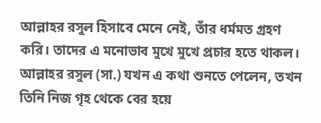আল্লাহর রসুল হিসাবে মেনে নেই, তাঁর ধর্মমত গ্রহণ করি। তাদের এ মনোভাব মুখে মুখে প্রচার হতে থাকল। আল্লাহর রসুল (সা.) যখন এ কথা শুনতে পেলেন, তখন তিনি নিজ গৃহ থেকে বের হয়ে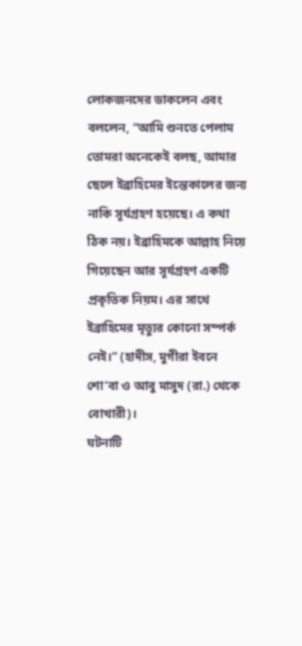লোকজনদের ডাকলেন এবং বললেন, “আমি শুনতে পেলাম তোমরা অনেকেই বলছ, আমার ছেলে ইব্রাহিমের ইন্তেকালের জন্য নাকি সূর্যগ্রহণ হয়েছে। এ কথা ঠিক নয়। ইব্রাহিমকে আল্লাহ নিয়ে গিয়েছেন আর সূর্যগ্রহণ একটি প্রকৃতিক নিয়ম। এর সাথে ইব্রাহিমের মৃত্যুর কোনো সম্পর্ক নেই।” (হাদীস, মুগীরা ইবনে শো’বা ও আবু মাসুদ (রা.) থেকে বোখারী)।
ঘটনাটি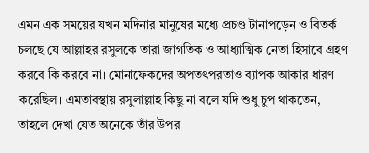এমন এক সময়ের যখন মদিনার মানুষের মধ্যে প্রচণ্ড টানাপড়েন ও বিতর্ক চলছে যে আল্লাহর রসুলকে তারা জাগতিক ও আধ্যাত্মিক নেতা হিসাবে গ্রহণ করবে কি করবে না। মোনাফেকদের অপতৎপরতাও ব্যাপক আকার ধারণ করেছিল। এমতাবস্থায় রসুলাল্লাহ কিছু না বলে যদি শুধু চুপ থাকতেন, তাহলে দেখা যেত অনেকে তাঁর উপর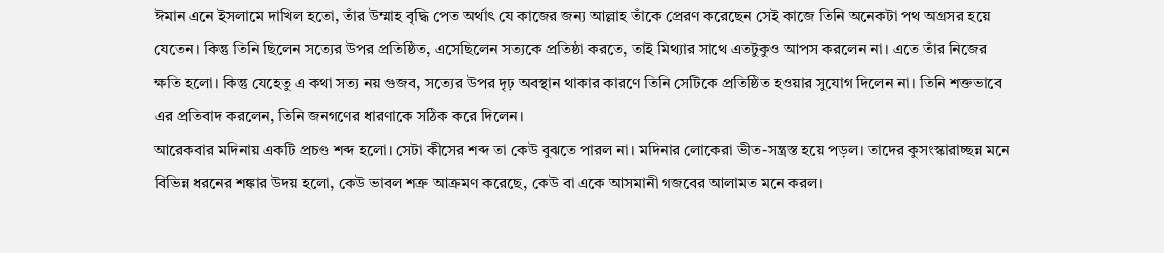ঈমান এনে ইসলামে দাখিল হতো, তাঁর উম্মাহ বৃদ্ধি পেত অর্থাৎ যে কাজের জন্য আল্লাহ তাঁকে প্রেরণ করেছেন সেই কাজে তিনি অনেকটা পথ অগ্রসর হয়ে যেতেন। কিন্তু তিনি ছিলেন সত্যের উপর প্রতিষ্ঠিত, এসেছিলেন সত্যকে প্রতিষ্ঠা করতে, তাই মিথ্যার সাথে এতটুকুও আপস করলেন না। এতে তাঁর নিজের ক্ষতি হলো। কিন্তু যেহেতু এ কথা সত্য নয় গুজব, সত্যের উপর দৃঢ় অবস্থান থাকার কারণে তিনি সেটিকে প্রতিষ্ঠিত হওয়ার সুযোগ দিলেন না। তিনি শক্তভাবে এর প্রতিবাদ করলেন, তিনি জনগণের ধারণাকে সঠিক করে দিলেন।
আরেকবার মদিনায় একটি প্রচণ্ড শব্দ হলো। সেটা কীসের শব্দ তা কেউ বুঝতে পারল না। মদিনার লোকেরা ভীত-সন্ত্রস্ত হয়ে পড়ল। তাদের কুসংস্কারাচ্ছন্ন মনে বিভিন্ন ধরনের শঙ্কার উদয় হলো, কেউ ভাবল শত্রু আক্রমণ করেছে, কেউ বা একে আসমানী গজবের আলামত মনে করল।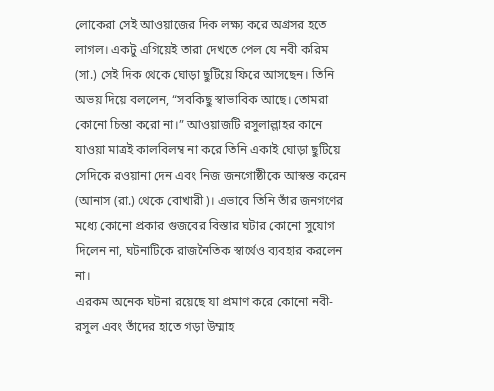লোকেরা সেই আওয়াজের দিক লক্ষ্য করে অগ্রসর হতে লাগল। একটু এগিয়েই তারা দেখতে পেল যে নবী করিম (সা.) সেই দিক থেকে ঘোড়া ছুটিয়ে ফিরে আসছেন। তিনি অভয় দিয়ে বললেন, “সবকিছু স্বাভাবিক আছে। তোমরা কোনো চিন্তা করো না।” আওয়াজটি রসুলাল্লাহর কানে যাওয়া মাত্রই কালবিলম্ব না করে তিনি একাই ঘোড়া ছুটিয়ে সেদিকে রওয়ানা দেন এবং নিজ জনগোষ্ঠীকে আস্বস্ত করেন (আনাস (রা.) থেকে বোখারী)। এভাবে তিনি তাঁর জনগণের মধ্যে কোনো প্রকার গুজবের বিস্তার ঘটার কোনো সুযোগ দিলেন না, ঘটনাটিকে রাজনৈতিক স্বার্থেও ব্যবহার করলেন না।
এরকম অনেক ঘটনা রয়েছে যা প্রমাণ করে কোনো নবী-রসুল এবং তাঁদের হাতে গড়া উম্মাহ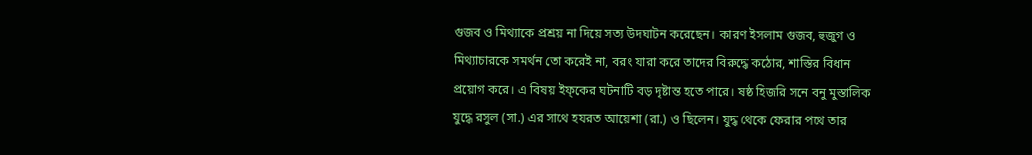গুজব ও মিথ্যাকে প্রশ্রয় না দিয়ে সত্য উদঘাটন করেছেন। কারণ ইসলাম গুজব, হুজুগ ও মিথ্যাচারকে সমর্থন তো করেই না, বরং যারা করে তাদের বিরুদ্ধে কঠোর, শাস্তির বিধান প্রয়োগ করে। এ বিষয় ইফ্কের ঘটনাটি বড় দৃষ্টান্ত হতে পারে। ষষ্ঠ হিজরি সনে বনু মুস্তালিক যুদ্ধে রসুল (সা.) এর সাথে হযরত আয়েশা (রা.) ও ছিলেন। যুদ্ধ থেকে ফেরার পথে তার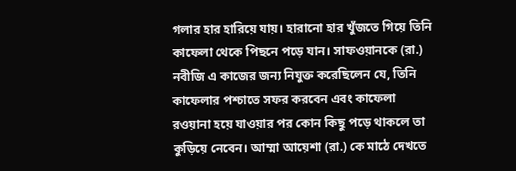গলার হার হারিয়ে যায়। হারানো হার খুঁজতে গিয়ে তিনি কাফেলা থেকে পিছনে পড়ে যান। সাফওয়ানকে (রা.) নবীজি এ কাজের জন্য নিযুক্ত করেছিলেন যে, তিনি কাফেলার পশ্চাতে সফর করবেন এবং কাফেলা রওয়ানা হয়ে যাওয়ার পর কোন কিছু পড়ে থাকলে তা কুড়িয়ে নেবেন। আম্মা আয়েশা (রা.) কে মাঠে দেখতে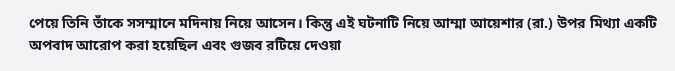পেয়ে তিনি তাঁকে সসম্মানে মদিনায় নিয়ে আসেন। কিন্তু এই ঘটনাটি নিয়ে আম্মা আয়েশার (রা.) উপর মিথ্যা একটি অপবাদ আরোপ করা হয়েছিল এবং গুজব রটিয়ে দেওয়া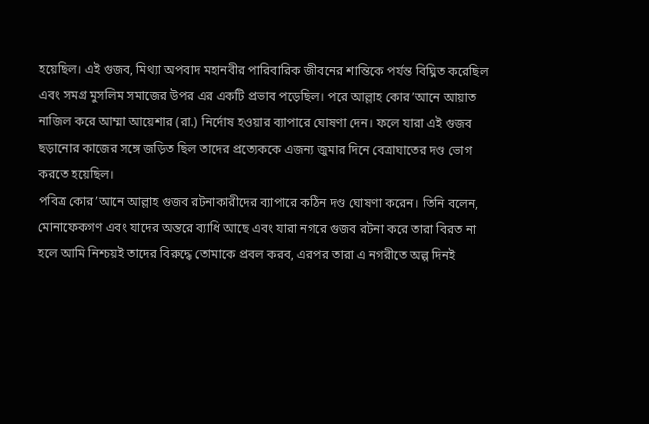হয়েছিল। এই গুজব, মিথ্যা অপবাদ মহানবীর পারিবারিক জীবনের শান্তিকে পর্যন্ত বিঘ্নিত করেছিল এবং সমগ্র মুসলিম সমাজের উপর এর একটি প্রভাব পড়েছিল। পরে আল্লাহ কোর’আনে আয়াত নাজিল করে আম্মা আয়েশার (রা.) নির্দোষ হওয়ার ব্যাপারে ঘোষণা দেন। ফলে যারা এই গুজব ছড়ানোর কাজের সঙ্গে জড়িত ছিল তাদের প্রত্যেককে এজন্য জুমার দিনে বেত্রাঘাতের দণ্ড ভোগ করতে হয়েছিল।
পবিত্র কোর’আনে আল্লাহ গুজব রটনাকারীদের ব্যাপারে কঠিন দণ্ড ঘোষণা করেন। তিনি বলেন, মোনাফেকগণ এবং যাদের অন্তরে ব্যাধি আছে এবং যারা নগরে গুজব রটনা করে তারা বিরত না হলে আমি নিশ্চয়ই তাদের বিরুদ্ধে তোমাকে প্রবল করব, এরপর তারা এ নগরীতে অল্প দিনই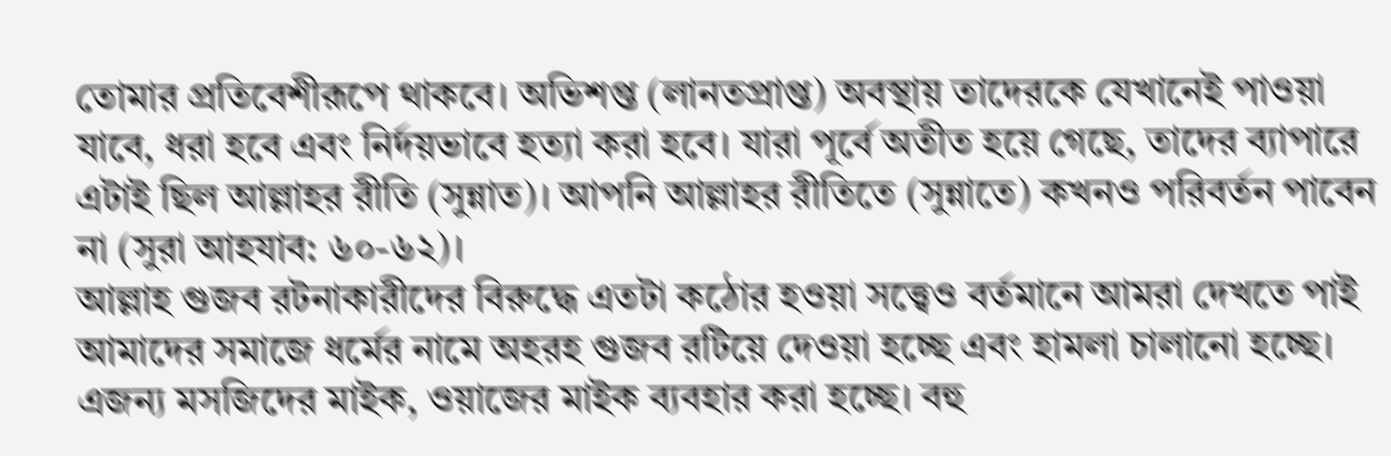তোমার প্রতিবেশীরূপে থাকবে। অভিশপ্ত (লানতপ্রাপ্ত) অবস্থায় তাদেরকে যেখানেই পাওয়া যাবে, ধরা হবে এবং নির্দয়ভাবে হত্যা করা হবে। যারা পূর্বে অতীত হয়ে গেছে, তাদের ব্যাপারে এটাই ছিল আল্লাহর রীতি (সুন্নাত)। আপনি আল্লাহর রীতিতে (সুন্নাতে) কখনও পরিবর্তন পাবেন না (সুরা আহযাব: ৬০-৬২)।
আল্লাহ গুজব রটনাকারীদের বিরুদ্ধে এতটা কঠোর হওয়া সত্ত্বেও বর্তমানে আমরা দেখতে পাই আমাদের সমাজে ধর্মের নামে অহরহ গুজব রটিয়ে দেওয়া হচ্ছে এবং হামলা চালানো হচ্ছে। এজন্য মসজিদের মাইক, ওয়াজের মাইক ব্যবহার করা হচ্ছে। বহু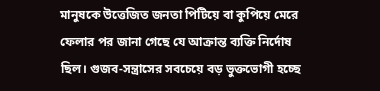মানুষকে উত্তেজিত জনতা পিটিয়ে বা কুপিয়ে মেরে ফেলার পর জানা গেছে যে আক্রান্ত ব্যক্তি নির্দোষ ছিল। গুজব-সন্ত্রাসের সবচেয়ে বড় ভুক্তভোগী হচ্ছে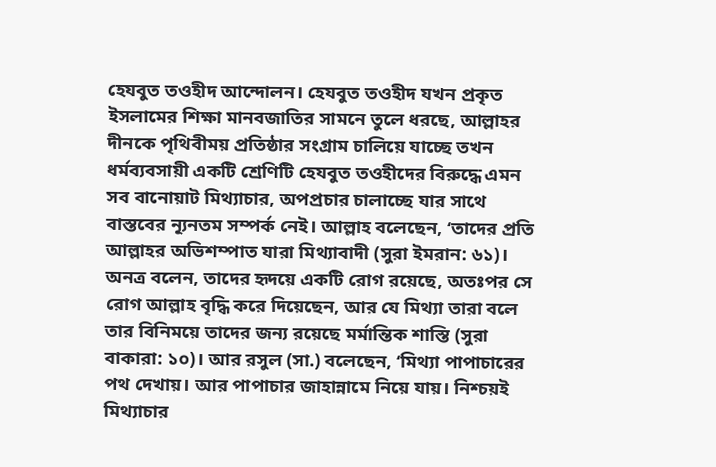হেযবুত তওহীদ আন্দোলন। হেযবুত তওহীদ যখন প্রকৃত ইসলামের শিক্ষা মানবজাতির সামনে তুলে ধরছে, আল্লাহর দীনকে পৃথিবীময় প্রতিষ্ঠার সংগ্রাম চালিয়ে যাচ্ছে তখন ধর্মব্যবসায়ী একটি শ্রেণিটি হেযবুত তওহীদের বিরুদ্ধে এমন সব বানোয়াট মিথ্যাচার, অপপ্রচার চালাচ্ছে যার সাথে বাস্তবের ন্যূনতম সম্পর্ক নেই। আল্লাহ বলেছেন, ‘তাদের প্রতি আল্লাহর অভিশম্পাত যারা মিথ্যাবাদী (সুরা ইমরান: ৬১)। অনত্র বলেন, তাদের হৃদয়ে একটি রোগ রয়েছে, অতঃপর সে রোগ আল্লাহ বৃদ্ধি করে দিয়েছেন, আর যে মিথ্যা তারা বলে তার বিনিময়ে তাদের জন্য রয়েছে মর্মান্তিক শাস্তি (সুরা বাকারা: ১০)। আর রসুল (সা.) বলেছেন, ‘মিথ্যা পাপাচারের পথ দেখায়। আর পাপাচার জাহান্নামে নিয়ে যায়। নিশ্চয়ই মিথ্যাচার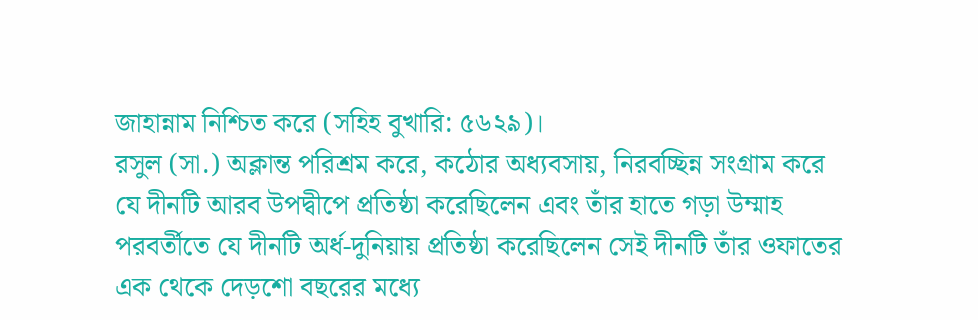জাহান্নাম নিশ্চিত করে (সহিহ বুখারি: ৫৬২৯)।
রসুল (সা.) অক্লান্ত পরিশ্রম করে, কঠোর অধ্যবসায়, নিরবচ্ছিন্ন সংগ্রাম করে যে দীনটি আরব উপদ্বীপে প্রতিষ্ঠা করেছিলেন এবং তাঁর হাতে গড়া উম্মাহ পরবর্তীতে যে দীনটি অর্ধ-দুনিয়ায় প্রতিষ্ঠা করেছিলেন সেই দীনটি তাঁর ওফাতের এক থেকে দেড়শো বছরের মধ্যে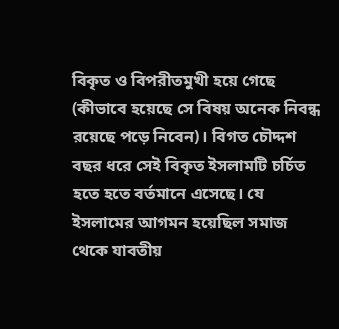বিকৃত ও বিপরীতমুখী হয়ে গেছে (কীভাবে হয়েছে সে বিষয় অনেক নিবন্ধ রয়েছে পড়ে নিবেন)। বিগত চৌদ্দশ বছর ধরে সেই বিকৃত ইসলামটি চর্চিত হতে হতে বর্তমানে এসেছে। যে ইসলামের আগমন হয়েছিল সমাজ থেকে যাবতীয়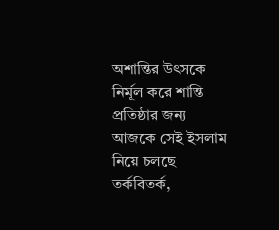অশান্তির উৎসকে নির্মূল করে শান্তি প্রতিষ্ঠার জন্য আজকে সেই ইসলাম নিয়ে চলছে তর্কবিতর্ক,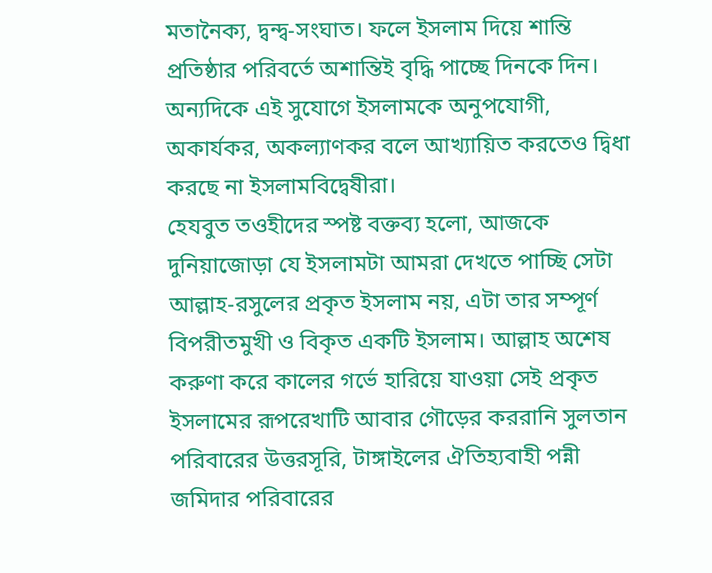মতানৈক্য, দ্বন্দ্ব-সংঘাত। ফলে ইসলাম দিয়ে শান্তি প্রতিষ্ঠার পরিবর্তে অশান্তিই বৃদ্ধি পাচ্ছে দিনকে দিন। অন্যদিকে এই সুযোগে ইসলামকে অনুপযোগী, অকার্যকর, অকল্যাণকর বলে আখ্যায়িত করতেও দ্বিধা করছে না ইসলামবিদ্বেষীরা।
হেযবুত তওহীদের স্পষ্ট বক্তব্য হলো, আজকে দুনিয়াজোড়া যে ইসলামটা আমরা দেখতে পাচ্ছি সেটা আল্লাহ-রসুলের প্রকৃত ইসলাম নয়, এটা তার সম্পূর্ণ বিপরীতমুখী ও বিকৃত একটি ইসলাম। আল্লাহ অশেষ করুণা করে কালের গর্ভে হারিয়ে যাওয়া সেই প্রকৃত ইসলামের রূপরেখাটি আবার গৌড়ের কররানি সুলতান পরিবারের উত্তরসূরি, টাঙ্গাইলের ঐতিহ্যবাহী পন্নী জমিদার পরিবারের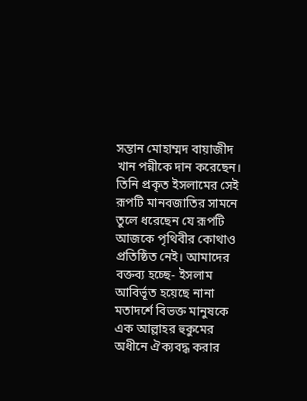সন্তান মোহাম্মদ বায়াজীদ খান পন্নীকে দান করেছেন। তিনি প্রকৃত ইসলামের সেই রূপটি মানবজাতির সামনে তুলে ধরেছেন যে রূপটি আজকে পৃথিবীর কোথাও প্রতিষ্ঠিত নেই। আমাদের বক্তব্য হচ্ছে- ইসলাম আবির্ভূত হয়েছে নানা মতাদর্শে বিভক্ত মানুষকে এক আল্লাহর হুকুমের অধীনে ঐক্যবদ্ধ করার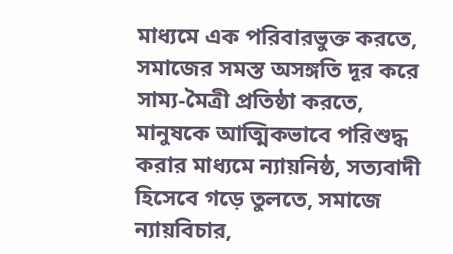মাধ্যমে এক পরিবারভুক্ত করতে, সমাজের সমস্ত অসঙ্গতি দূর করে সাম্য-মৈত্রী প্রতিষ্ঠা করতে, মানুষকে আত্মিকভাবে পরিশুদ্ধ করার মাধ্যমে ন্যায়নিষ্ঠ, সত্যবাদী হিসেবে গড়ে তুলতে, সমাজে ন্যায়বিচার,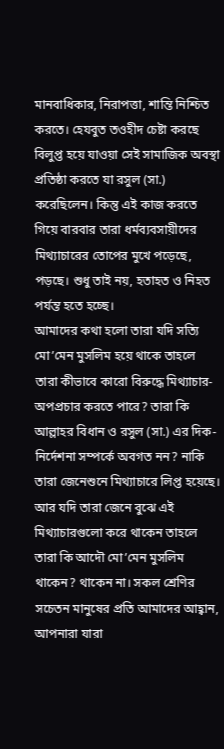মানবাধিকার, নিরাপত্তা, শান্তি নিশ্চিত করতে। হেযবুত তওহীদ চেষ্টা করছে বিলুপ্ত হয়ে যাওয়া সেই সামাজিক অবস্থা প্রতিষ্ঠা করতে যা রসুল (সা.) করেছিলেন। কিন্তু এই কাজ করতে গিয়ে বারবার তারা ধর্মব্যবসায়ীদের মিথ্যাচারের তোপের মুখে পড়েছে, পড়ছে। শুধু তাই নয়, হতাহত ও নিহত পর্যন্ত হতে হচ্ছে।
আমাদের কথা হলো তারা যদি সত্যি মো’মেন মুসলিম হয়ে থাকে তাহলে তারা কীভাবে কারো বিরুদ্ধে মিথ্যাচার-অপপ্রচার করতে পারে? তারা কি আল্লাহর বিধান ও রসুল (সা.) এর দিক-নির্দেশনা সম্পর্কে অবগত নন? নাকি তারা জেনেশুনে মিথ্যাচারে লিপ্ত হয়েছে। আর যদি তারা জেনে বুঝে এই মিথ্যাচারগুলো করে থাকেন তাহলে তারা কি আদৌ মো’মেন মুসলিম থাকেন? থাকেন না। সকল শ্রেণির সচেতন মানুষের প্রতি আমাদের আহ্বান, আপনারা যারা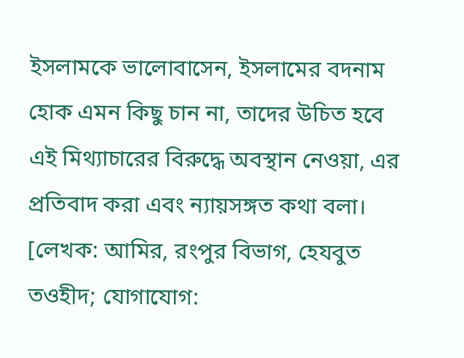ইসলামকে ভালোবাসেন, ইসলামের বদনাম হোক এমন কিছু চান না, তাদের উচিত হবে এই মিথ্যাচারের বিরুদ্ধে অবস্থান নেওয়া, এর প্রতিবাদ করা এবং ন্যায়সঙ্গত কথা বলা।
[লেখক: আমির, রংপুর বিভাগ, হেযবুত তওহীদ; যোগাযোগ: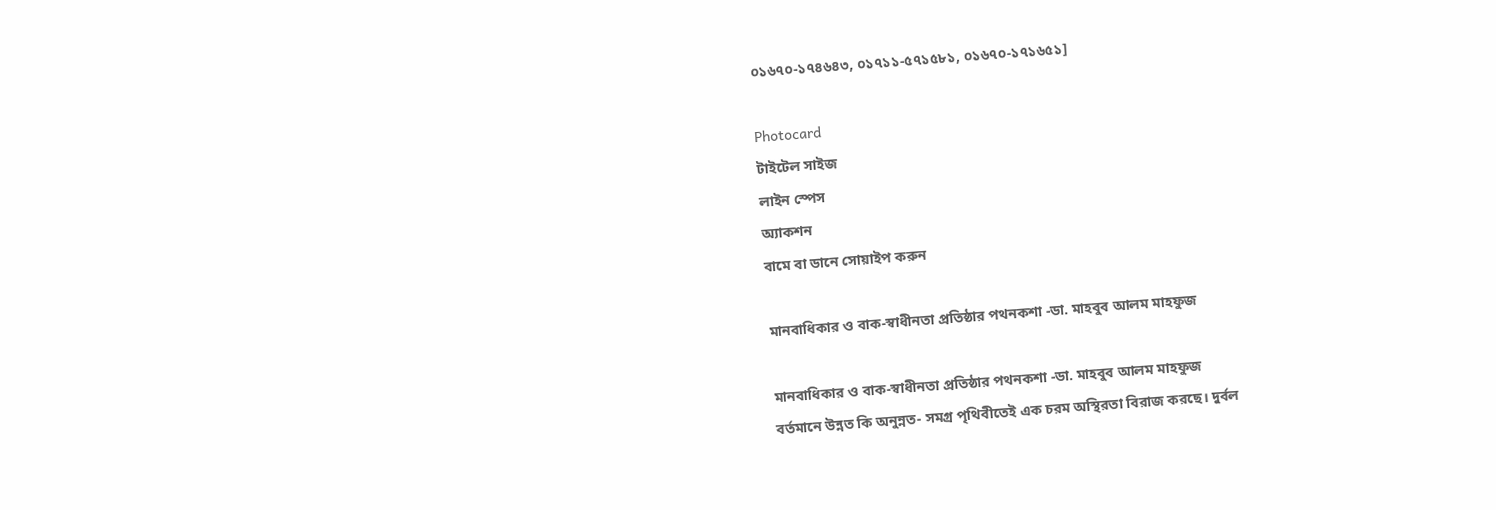০১৬৭০-১৭৪৬৪৩, ০১৭১১-৫৭১৫৮১, ০১৬৭০-১৭১৬৫১]

Photocard
টাইটেল সাইজ
লাইন স্পেস
অ্যাকশন
বামে বা ডানে সোয়াইপ করুন

মানবাধিকার ও বাক-স্বাধীনতা প্রতিষ্ঠার পথনকশা -ডা. মাহবুব আলম মাহফুজ

মানবাধিকার ও বাক-স্বাধীনতা প্রতিষ্ঠার পথনকশা -ডা. মাহবুব আলম মাহফুজ
বর্তমানে উন্নত কি অনুন্নত- সমগ্র পৃথিবীতেই এক চরম অস্থিরতা বিরাজ করছে। দুর্বল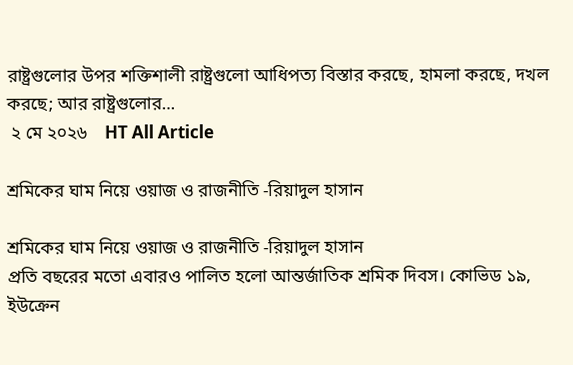রাষ্ট্রগুলোর উপর শক্তিশালী রাষ্ট্রগুলো আধিপত্য বিস্তার করছে, হামলা করছে, দখল করছে; আর রাষ্ট্রগুলোর…
 ২ মে ২০২৬    HT All Article

শ্রমিকের ঘাম নিয়ে ওয়াজ ও রাজনীতি -রিয়াদুল হাসান

শ্রমিকের ঘাম নিয়ে ওয়াজ ও রাজনীতি -রিয়াদুল হাসান
প্রতি বছরের মতো এবারও পালিত হলো আন্তর্জাতিক শ্রমিক দিবস। কোভিড ১৯, ইউক্রেন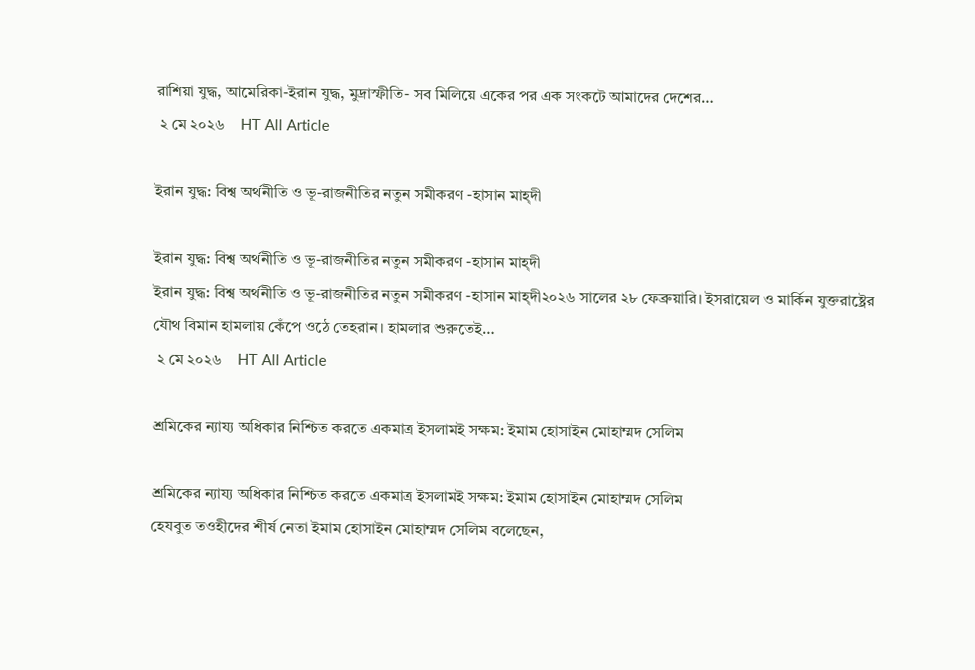রাশিয়া যুদ্ধ, আমেরিকা-ইরান যুদ্ধ, মুদ্রাস্ফীতি- সব মিলিয়ে একের পর এক সংকটে আমাদের দেশের…
 ২ মে ২০২৬    HT All Article

ইরান যুদ্ধ: বিশ্ব অর্থনীতি ও ভূ-রাজনীতির নতুন সমীকরণ -হাসান মাহ্দী

ইরান যুদ্ধ: বিশ্ব অর্থনীতি ও ভূ-রাজনীতির নতুন সমীকরণ -হাসান মাহ্দী
ইরান যুদ্ধ: বিশ্ব অর্থনীতি ও ভূ-রাজনীতির নতুন সমীকরণ -হাসান মাহ্দী২০২৬ সালের ২৮ ফেব্রুয়ারি। ইসরায়েল ও মার্কিন যুক্তরাষ্ট্রের যৌথ বিমান হামলায় কেঁপে ওঠে তেহরান। হামলার শুরুতেই…
 ২ মে ২০২৬    HT All Article

শ্রমিকের ন্যায্য অধিকার নিশ্চিত করতে একমাত্র ইসলামই সক্ষম: ইমাম হোসাইন মোহাম্মদ সেলিম

শ্রমিকের ন্যায্য অধিকার নিশ্চিত করতে একমাত্র ইসলামই সক্ষম: ইমাম হোসাইন মোহাম্মদ সেলিম
হেযবুত তওহীদের শীর্ষ নেতা ইমাম হোসাইন মোহাম্মদ সেলিম বলেছেন,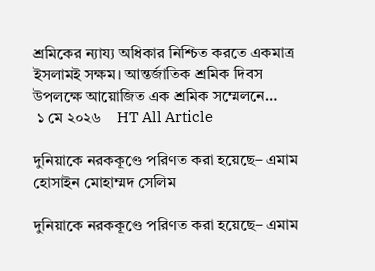শ্রমিকের ন্যায্য অধিকার নিশ্চিত করতে একমাত্র ইসলামই সক্ষম। আন্তর্জাতিক শ্রমিক দিবস উপলক্ষে আয়োজিত এক শ্রমিক সম্মেলনে…
 ১ মে ২০২৬    HT All Article

দুনিয়াকে নরককূণ্ডে পরিণত করা হয়েছে– এমাম হোসাইন মোহাম্মদ সেলিম

দুনিয়াকে নরককূণ্ডে পরিণত করা হয়েছে– এমাম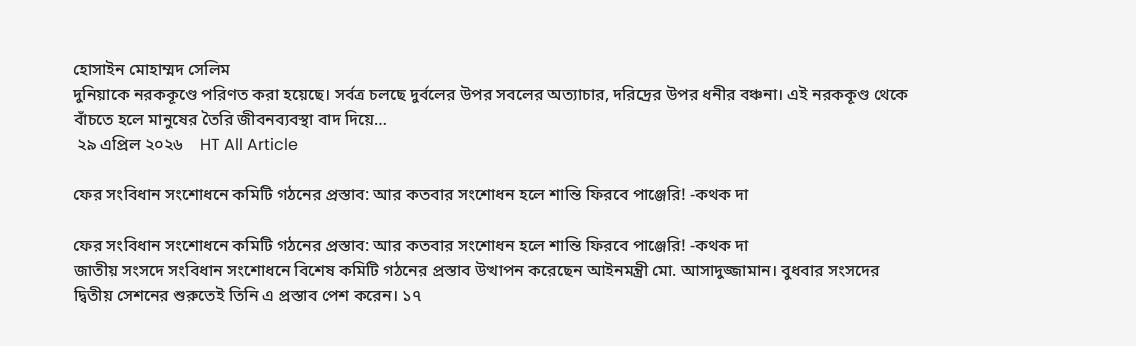হোসাইন মোহাম্মদ সেলিম
দুনিয়াকে নরককূণ্ডে পরিণত করা হয়েছে। সর্বত্র চলছে দুর্বলের উপর সবলের অত্যাচার, দরিদ্রের উপর ধনীর বঞ্চনা। এই নরককূণ্ড থেকে বাঁচতে হলে মানুষের তৈরি জীবনব্যবস্থা বাদ দিয়ে…
 ২৯ এপ্রিল ২০২৬    HT All Article

ফের সংবিধান সংশোধনে কমিটি গঠনের প্রস্তাব: আর কতবার সংশোধন হলে শান্তি ফিরবে পাঞ্জেরি! -কথক দা

ফের সংবিধান সংশোধনে কমিটি গঠনের প্রস্তাব: আর কতবার সংশোধন হলে শান্তি ফিরবে পাঞ্জেরি! -কথক দা
জাতীয় সংসদে সংবিধান সংশোধনে বিশেষ কমিটি গঠনের প্রস্তাব উত্থাপন করেছেন আইনমন্ত্রী মো. আসাদুজ্জামান। বুধবার সংসদের দ্বিতীয় সেশনের শুরুতেই তিনি এ প্রস্তাব পেশ করেন। ১৭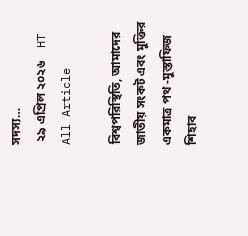সদস্য…
 ২৯ এপ্রিল ২০২৬    HT All Article

বিশ্বপরিস্থিতি, আমাদের জাতীয় সংকট এবং মুক্তির একমাত্র পথ -মুস্তাফিজ শিহাব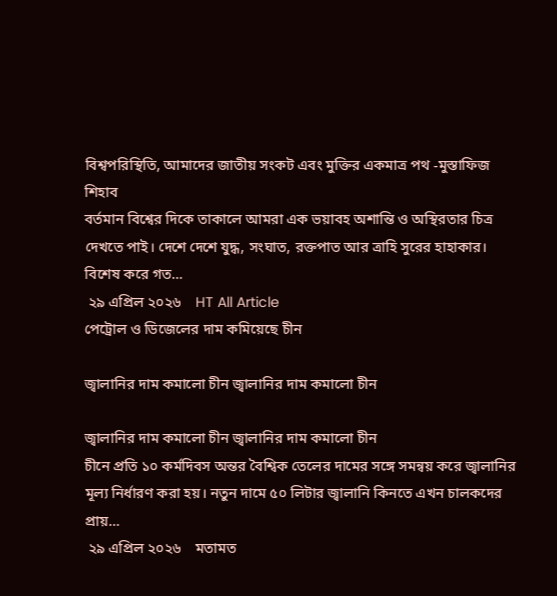বিশ্বপরিস্থিতি, আমাদের জাতীয় সংকট এবং মুক্তির একমাত্র পথ -মুস্তাফিজ শিহাব
বর্তমান বিশ্বের দিকে তাকালে আমরা এক ভয়াবহ অশান্তি ও অস্থিরতার চিত্র দেখতে পাই। দেশে দেশে যুদ্ধ, সংঘাত, রক্তপাত আর ত্রাহি সুরের হাহাকার। বিশেষ করে গত…
 ২৯ এপ্রিল ২০২৬    HT All Article
পেট্রোল ও ডিজেলের দাম কমিয়েছে চীন

জ্বালানির দাম কমালো চীন জ্বালানির দাম কমালো চীন

জ্বালানির দাম কমালো চীন জ্বালানির দাম কমালো চীন
চীনে প্রতি ১০ কর্মদিবস অন্তর বৈশ্বিক তেলের দামের সঙ্গে সমন্বয় করে জ্বালানির মূল্য নির্ধারণ করা হয়। নতুন দামে ৫০ লিটার জ্বালানি কিনতে এখন চালকদের প্রায়…
 ২৯ এপ্রিল ২০২৬    মতামত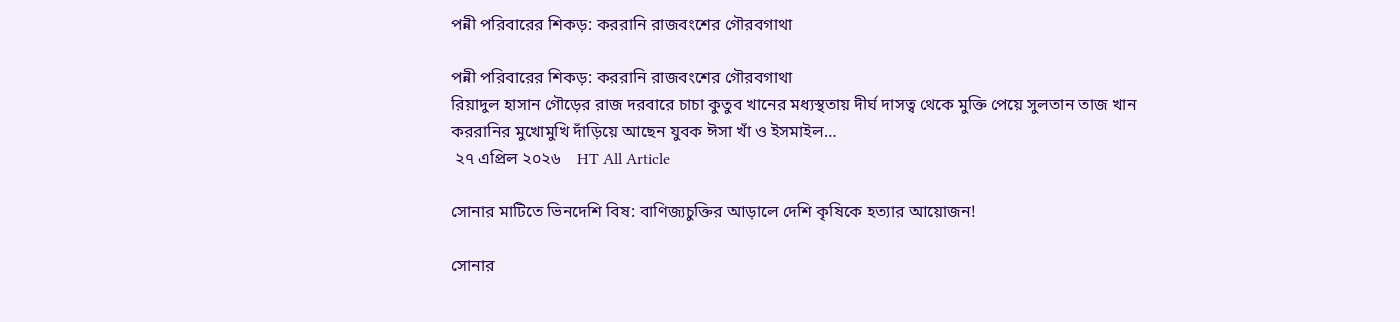পন্নী পরিবারের শিকড়: কররানি রাজবংশের গৌরবগাথা

পন্নী পরিবারের শিকড়: কররানি রাজবংশের গৌরবগাথা
রিয়াদুল হাসান গৌড়ের রাজ দরবারে চাচা কুতুব খানের মধ্যস্থতায় দীর্ঘ দাসত্ব থেকে মুক্তি পেয়ে সুলতান তাজ খান কররানির মুখোমুখি দাঁড়িয়ে আছেন যুবক ঈসা খাঁ ও ইসমাইল…
 ২৭ এপ্রিল ২০২৬    HT All Article

সোনার মাটিতে ভিনদেশি বিষ: বাণিজ্যচুক্তির আড়ালে দেশি কৃষিকে হত্যার আয়োজন!

সোনার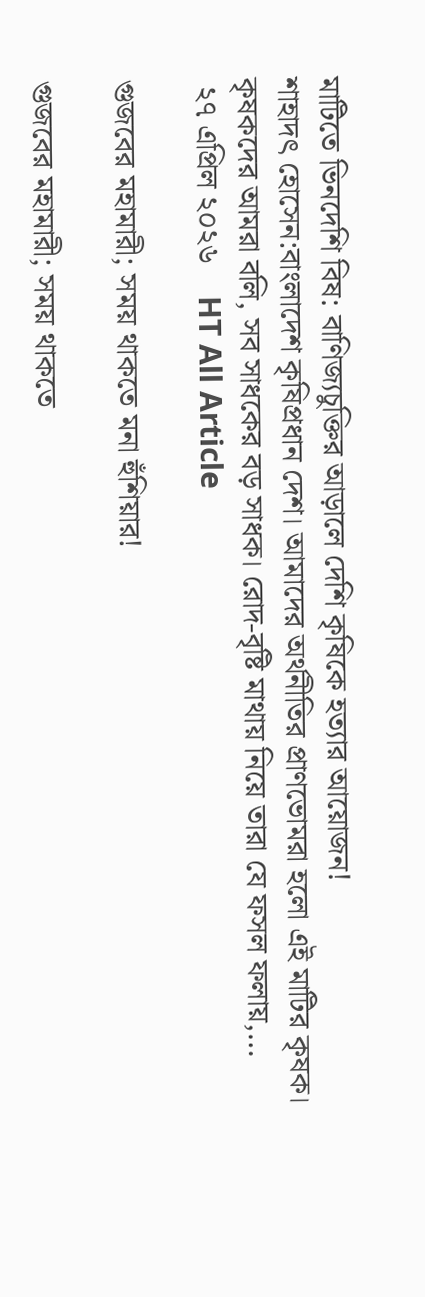মাটিতে ভিনদেশি বিষ: বাণিজ্যচুক্তির আড়ালে দেশি কৃষিকে হত্যার আয়োজন!
শাহাদৎ হোসেন:বাংলাদেশ কৃষিপ্রধান দেশ। আমাদের অর্থনীতির প্রাণভোমরা হলো এই মাটির কৃষক। কৃষকদের আমরা বলি, সব সাধকের বড় সাধক। রোদ-বৃষ্টি মাথায় নিয়ে তারা যে ফসল ফলায়,…
 ২৭ এপ্রিল ২০২৬    HT All Article

গুজবের মহামারী; সময় থাকতে মনা হুঁশিয়ার!

গুজবের মহামারী; সময় থাকতে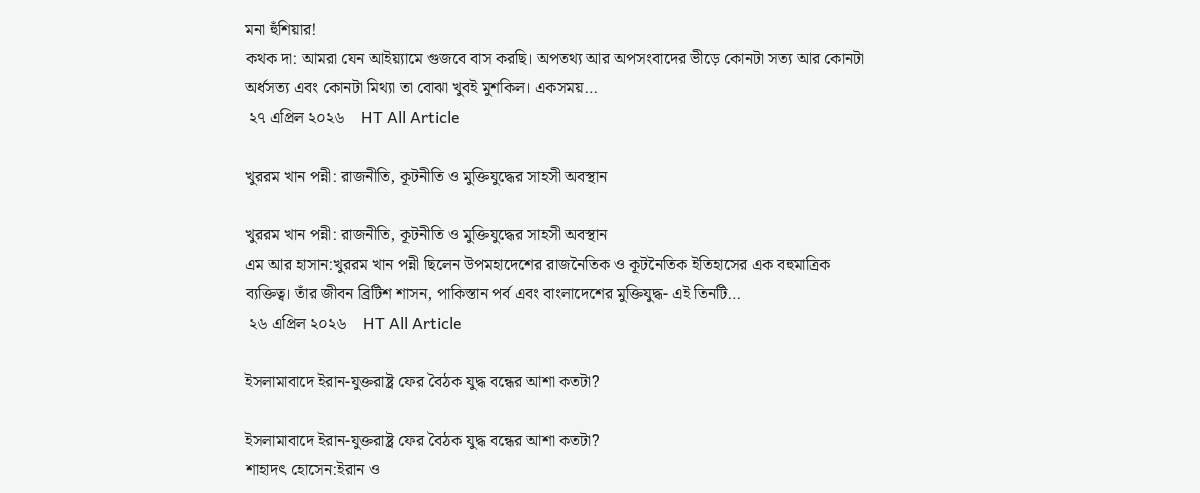মনা হুঁশিয়ার!
কথক দা: আমরা যেন আইয়্যামে গুজবে বাস করছি। অপতথ্য আর অপসংবাদের ভীড়ে কোনটা সত্য আর কোনটা অর্ধসত্য এবং কোনটা মিথ্যা তা বোঝা খুবই মুশকিল। একসময়…
 ২৭ এপ্রিল ২০২৬    HT All Article

খুররম খান পন্নী: রাজনীতি, কূটনীতি ও মুক্তিযুদ্ধের সাহসী অবস্থান

খুররম খান পন্নী: রাজনীতি, কূটনীতি ও মুক্তিযুদ্ধের সাহসী অবস্থান
এম আর হাসান:খুররম খান পন্নী ছিলেন উপমহাদেশের রাজনৈতিক ও কূটনৈতিক ইতিহাসের এক বহুমাত্রিক ব্যক্তিত্ব। তাঁর জীবন ব্রিটিশ শাসন, পাকিস্তান পর্ব এবং বাংলাদেশের মুক্তিযুদ্ধ- এই তিনটি…
 ২৬ এপ্রিল ২০২৬    HT All Article

ইসলামাবাদে ইরান-যুক্তরাষ্ট্র ফের বৈঠক যুদ্ধ বন্ধের আশা কতটা?

ইসলামাবাদে ইরান-যুক্তরাষ্ট্র ফের বৈঠক যুদ্ধ বন্ধের আশা কতটা?
শাহাদৎ হোসেন:ইরান ও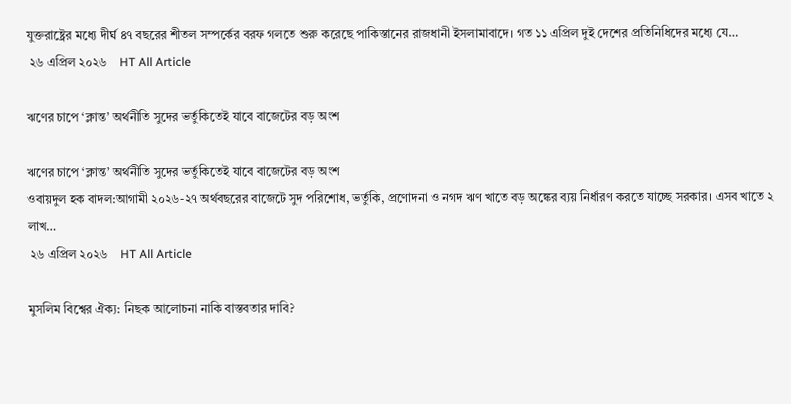যুক্তরাষ্ট্রের মধ্যে দীর্ঘ ৪৭ বছরের শীতল সম্পর্কের বরফ গলতে শুরু করেছে পাকিস্তানের রাজধানী ইসলামাবাদে। গত ১১ এপ্রিল দুই দেশের প্রতিনিধিদের মধ্যে যে…
 ২৬ এপ্রিল ২০২৬    HT All Article

ঋণের চাপে ‘ক্লান্ত’ অর্থনীতি সুদের ভর্তুকিতেই যাবে বাজেটের বড় অংশ

ঋণের চাপে ‘ক্লান্ত’ অর্থনীতি সুদের ভর্তুকিতেই যাবে বাজেটের বড় অংশ
ওবায়দুল হক বাদল:আগামী ২০২৬-২৭ অর্থবছরের বাজেটে সুদ পরিশোধ, ভর্তুকি, প্রণোদনা ও নগদ ঋণ খাতে বড় অঙ্কের ব্যয় নির্ধারণ করতে যাচ্ছে সরকার। এসব খাতে ২ লাখ…
 ২৬ এপ্রিল ২০২৬    HT All Article

মুসলিম বিশ্বের ঐক্য: নিছক আলোচনা নাকি বাস্তবতার দাবি?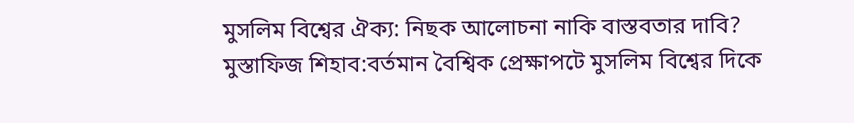মুসলিম বিশ্বের ঐক্য: নিছক আলোচনা নাকি বাস্তবতার দাবি?
মুস্তাফিজ শিহাব:বর্তমান বৈশ্বিক প্রেক্ষাপটে মুসলিম বিশ্বের দিকে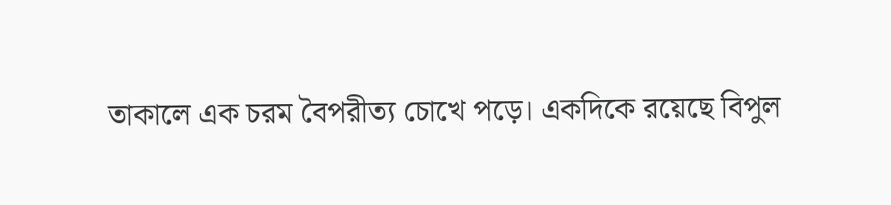তাকালে এক চরম বৈপরীত্য চোখে পড়ে। একদিকে রয়েছে বিপুল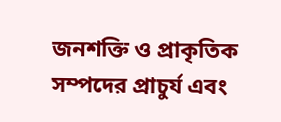জনশক্তি ও প্রাকৃতিক সম্পদের প্রাচুর্য এবং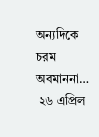অন্যদিকে চরম অবমাননা…
 ২৬ এপ্রিল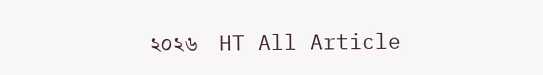২০২৬    HT All Article